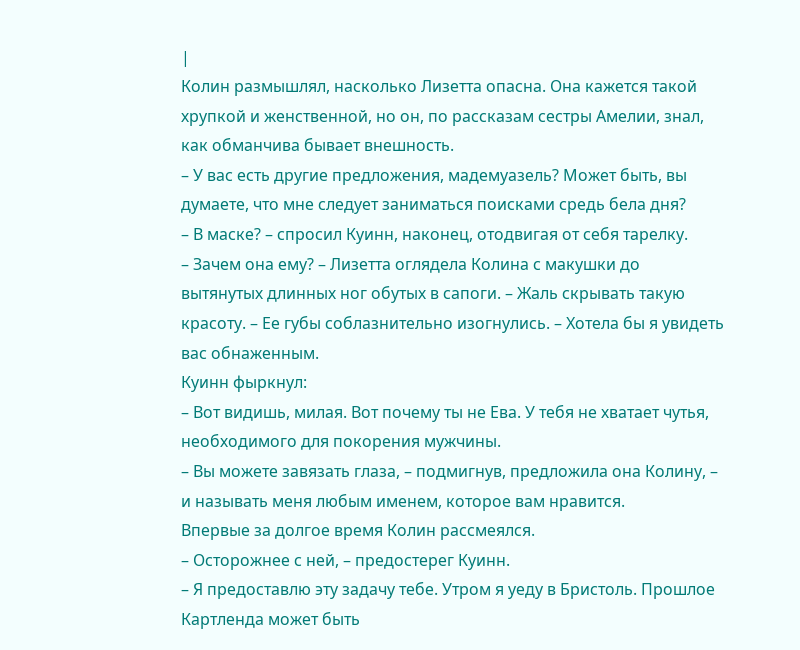|
Колин размышлял, насколько Лизетта опасна. Она кажется такой хрупкой и женственной, но он, по рассказам сестры Амелии, знал, как обманчива бывает внешность.
– У вас есть другие предложения, мадемуазель? Может быть, вы думаете, что мне следует заниматься поисками средь бела дня?
– В маске? – спросил Куинн, наконец, отодвигая от себя тарелку.
– Зачем она ему? – Лизетта оглядела Колина с макушки до вытянутых длинных ног обутых в сапоги. – Жаль скрывать такую красоту. – Ее губы соблазнительно изогнулись. – Хотела бы я увидеть вас обнаженным.
Куинн фыркнул:
– Вот видишь, милая. Вот почему ты не Ева. У тебя не хватает чутья, необходимого для покорения мужчины.
– Вы можете завязать глаза, – подмигнув, предложила она Колину, – и называть меня любым именем, которое вам нравится.
Впервые за долгое время Колин рассмеялся.
– Осторожнее с ней, – предостерег Куинн.
– Я предоставлю эту задачу тебе. Утром я уеду в Бристоль. Прошлое Картленда может быть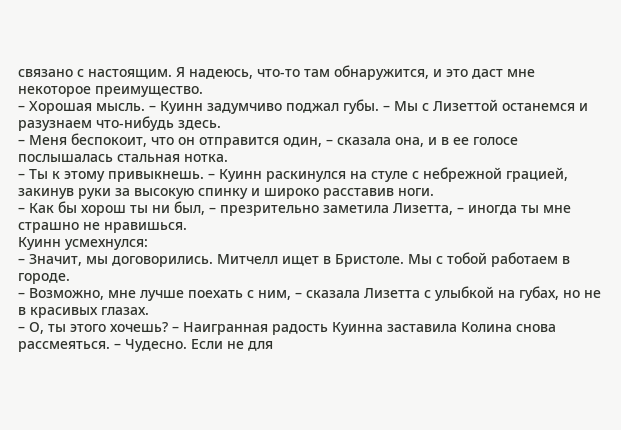связано с настоящим. Я надеюсь, что-то там обнаружится, и это даст мне некоторое преимущество.
– Хорошая мысль. – Куинн задумчиво поджал губы. – Мы с Лизеттой останемся и разузнаем что-нибудь здесь.
– Меня беспокоит, что он отправится один, – сказала она, и в ее голосе послышалась стальная нотка.
– Ты к этому привыкнешь. – Куинн раскинулся на стуле с небрежной грацией, закинув руки за высокую спинку и широко расставив ноги.
– Как бы хорош ты ни был, – презрительно заметила Лизетта, – иногда ты мне страшно не нравишься.
Куинн усмехнулся:
– Значит, мы договорились. Митчелл ищет в Бристоле. Мы с тобой работаем в городе.
– Возможно, мне лучше поехать с ним, – сказала Лизетта с улыбкой на губах, но не в красивых глазах.
– О, ты этого хочешь? – Наигранная радость Куинна заставила Колина снова рассмеяться. – Чудесно. Если не для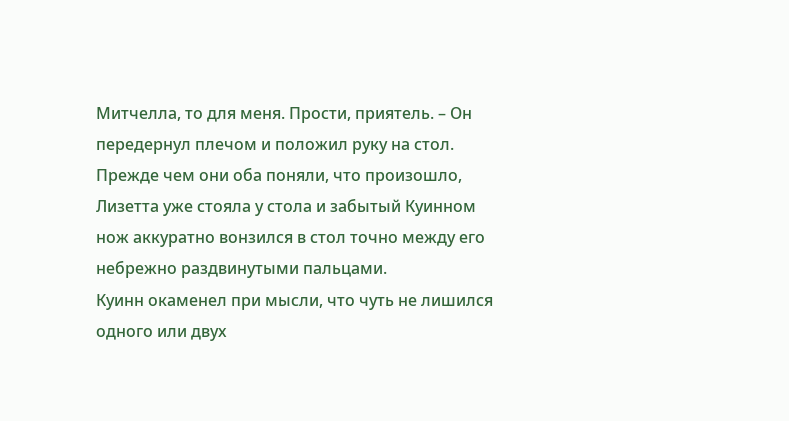Митчелла, то для меня. Прости, приятель. – Он передернул плечом и положил руку на стол.
Прежде чем они оба поняли, что произошло, Лизетта уже стояла у стола и забытый Куинном нож аккуратно вонзился в стол точно между его небрежно раздвинутыми пальцами.
Куинн окаменел при мысли, что чуть не лишился одного или двух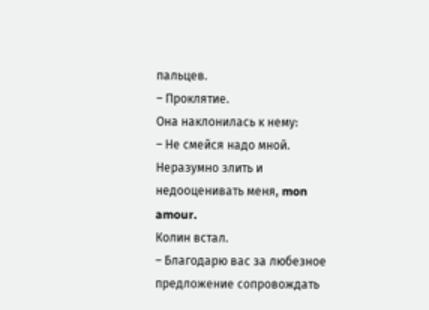пальцев.
– Проклятие.
Она наклонилась к нему:
– Не смейся надо мной. Неразумно злить и недооценивать меня, mon amour.
Колин встал.
– Благодарю вас за любезное предложение сопровождать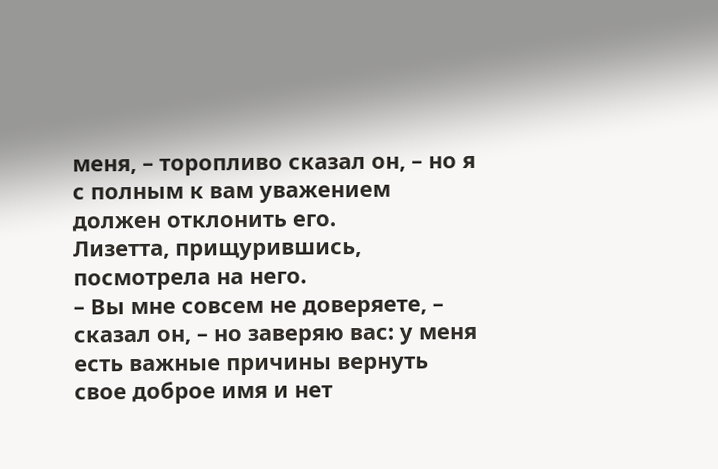меня, – торопливо сказал он, – но я с полным к вам уважением должен отклонить его.
Лизетта, прищурившись, посмотрела на него.
– Вы мне совсем не доверяете, – сказал он, – но заверяю вас: у меня есть важные причины вернуть свое доброе имя и нет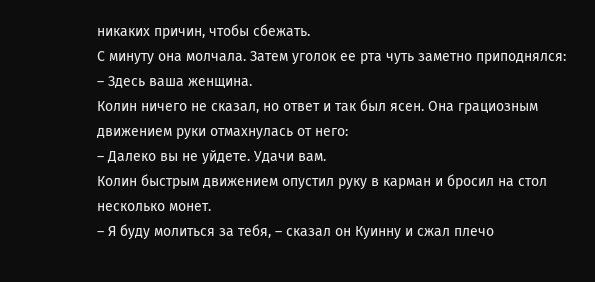никаких причин, чтобы сбежать.
С минуту она молчала. Затем уголок ее рта чуть заметно приподнялся:
– Здесь ваша женщина.
Колин ничего не сказал, но ответ и так был ясен. Она грациозным движением руки отмахнулась от него:
– Далеко вы не уйдете. Удачи вам.
Колин быстрым движением опустил руку в карман и бросил на стол несколько монет.
– Я буду молиться за тебя, – сказал он Куинну и сжал плечо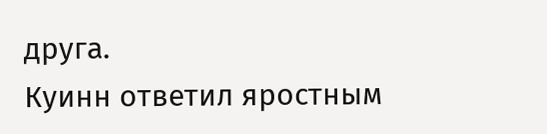друга.
Куинн ответил яростным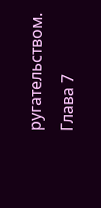ругательством.
Глава 7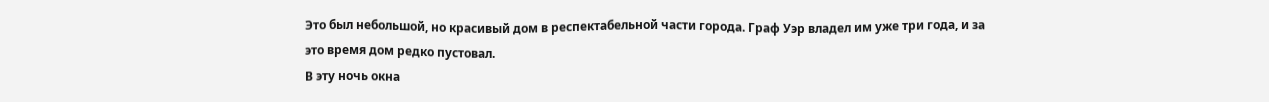Это был небольшой, но красивый дом в респектабельной части города. Граф Уэр владел им уже три года, и за это время дом редко пустовал.
В эту ночь окна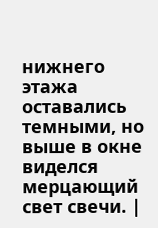нижнего этажа оставались темными, но выше в окне виделся мерцающий свет свечи. |